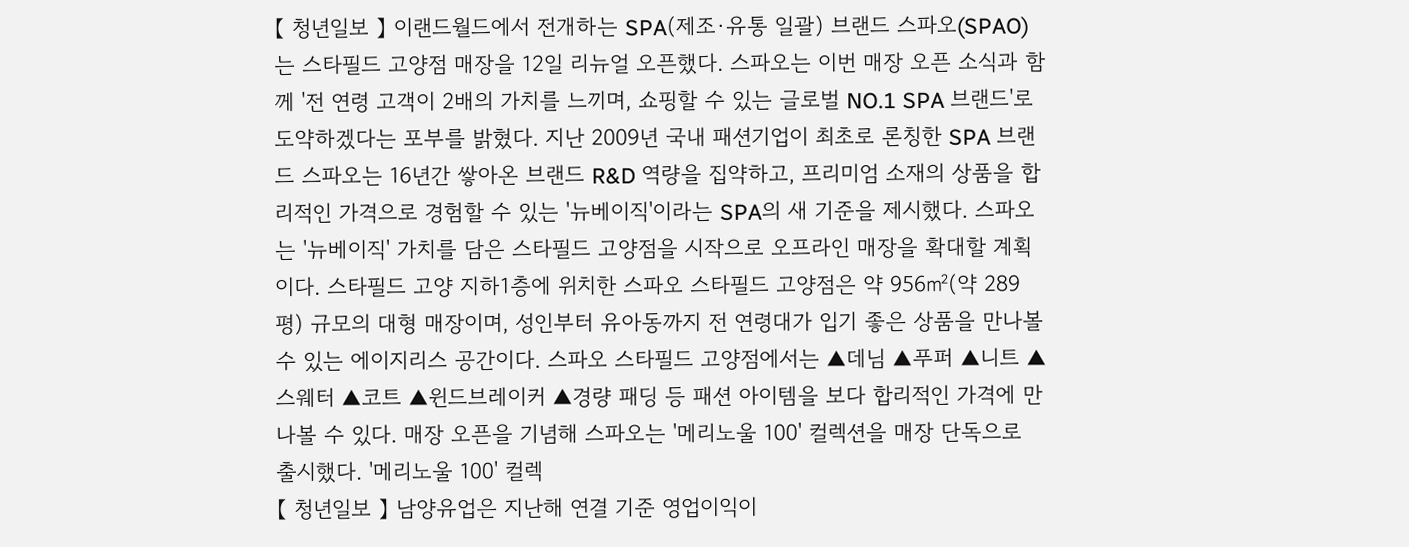【 청년일보 】 이랜드월드에서 전개하는 SPA(제조·유통 일괄) 브랜드 스파오(SPAO)는 스타필드 고양점 매장을 12일 리뉴얼 오픈했다. 스파오는 이번 매장 오픈 소식과 함께 '전 연령 고객이 2배의 가치를 느끼며, 쇼핑할 수 있는 글로벌 NO.1 SPA 브랜드'로 도약하겠다는 포부를 밝혔다. 지난 2009년 국내 패션기업이 최초로 론칭한 SPA 브랜드 스파오는 16년간 쌓아온 브랜드 R&D 역량을 집약하고, 프리미엄 소재의 상품을 합리적인 가격으로 경험할 수 있는 '뉴베이직'이라는 SPA의 새 기준을 제시했다. 스파오는 '뉴베이직' 가치를 담은 스타필드 고양점을 시작으로 오프라인 매장을 확대할 계획이다. 스타필드 고양 지하1층에 위치한 스파오 스타필드 고양점은 약 956㎡(약 289평) 규모의 대형 매장이며, 성인부터 유아동까지 전 연령대가 입기 좋은 상품을 만나볼 수 있는 에이지리스 공간이다. 스파오 스타필드 고양점에서는 ▲데님 ▲푸퍼 ▲니트 ▲스웨터 ▲코트 ▲윈드브레이커 ▲경량 패딩 등 패션 아이템을 보다 합리적인 가격에 만나볼 수 있다. 매장 오픈을 기념해 스파오는 '메리노울 100' 컬렉션을 매장 단독으로 출시했다. '메리노울 100' 컬렉
【 청년일보 】 남양유업은 지난해 연결 기준 영업이익이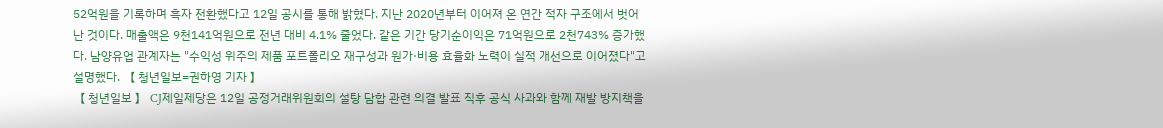52억원을 기록하며 흑자 전환했다고 12일 공시를 통해 밝혔다. 지난 2020년부터 이어져 온 연간 적자 구조에서 벗어난 것이다. 매출액은 9천141억원으로 전년 대비 4.1% 줄었다. 같은 기간 당기순이익은 71억원으로 2천743% 증가했다. 남양유업 관계자는 "수익성 위주의 제품 포트폴리오 재구성과 원가·비용 효율화 노력이 실적 개선으로 이어졌다"고 설명했다. 【 청년일보=권하영 기자 】
【 청년일보 】 CJ제일제당은 12일 공정거래위원회의 설탕 담합 관련 의결 발표 직후 공식 사과와 함께 재발 방지책을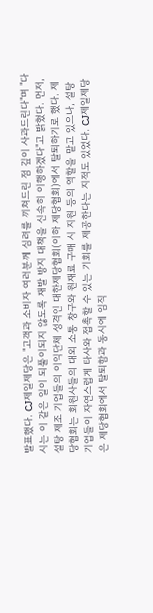발표했다. CJ제일제당은 "고객과 소비자 여러분께 심려를 끼쳐드린 점 깊이 사과드린다"며 "다시는 이 같은 일이 되풀이되지 않도록 재발 방지 대책을 신속히 이행하겠다"고 밝혔다. 먼저, 설탕 제조 기업들의 이익단체 성격인 대한제당협회(이하 제당협회)에서 탈퇴하기로 했다. 제당협회는 회원사들의 대외 소통 창구와 원재료 구매 시 지원 등의 역할을 맡고 있으나, 설탕 기업들이 자연스럽게 타사와 접촉할 수 있는 기회를 제공한다는 지적도 있었다. CJ제일제당은 제당협회에서 탈퇴함과 동시에 임직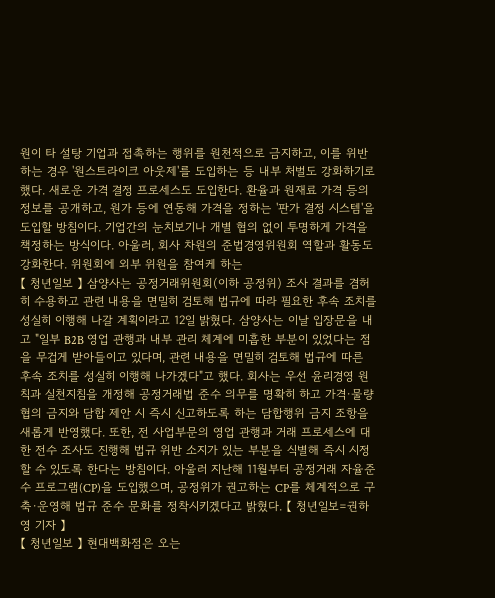원이 타 설탕 기업과 접촉하는 행위를 원천적으로 금지하고, 이를 위반하는 경우 '원스트라이크 아웃제'를 도입하는 등 내부 처벌도 강화하기로 했다. 새로운 가격 결정 프로세스도 도입한다. 환율과 원재료 가격 등의 정보를 공개하고, 원가 등에 연동해 가격을 정하는 '판가 결정 시스템'을 도입할 방침이다. 기업간의 눈치보기나 개별 협의 없이 투명하게 가격을 책정하는 방식이다. 아울러, 회사 차원의 준법경영위원회 역할과 활동도 강화한다. 위원회에 외부 위원을 참여케 하는
【 청년일보 】 삼양사는 공정거래위원회(이하 공정위) 조사 결과를 겸허히 수용하고 관련 내용을 면밀히 검토해 법규에 따라 필요한 후속 조치를 성실히 이행해 나갈 계획이라고 12일 밝혔다. 삼양사는 이날 입장문을 내고 "일부 B2B 영업 관행과 내부 관리 체계에 미흡한 부분이 있었다는 점을 무겁게 받아들이고 있다며, 관련 내용을 면밀히 검토해 법규에 따른 후속 조치를 성실히 이행해 나가겠다"고 했다. 회사는 우선 윤리경영 원칙과 실천지침을 개정해 공정거래법 준수 의무를 명확히 하고 가격·물량 협의 금지와 담합 제안 시 즉시 신고하도록 하는 담합행위 금지 조항을 새롭게 반영했다. 또한, 전 사업부문의 영업 관행과 거래 프로세스에 대한 전수 조사도 진행해 법규 위반 소지가 있는 부분을 식별해 즉시 시정할 수 있도록 한다는 방침이다. 아울러 지난해 11월부터 공정거래 자율준수 프로그램(CP)을 도입했으며, 공정위가 권고하는 CP를 체계적으로 구축·운영해 법규 준수 문화를 정착시키겠다고 밝혔다. 【 청년일보=권하영 기자 】
【 청년일보 】 현대백화점은 오는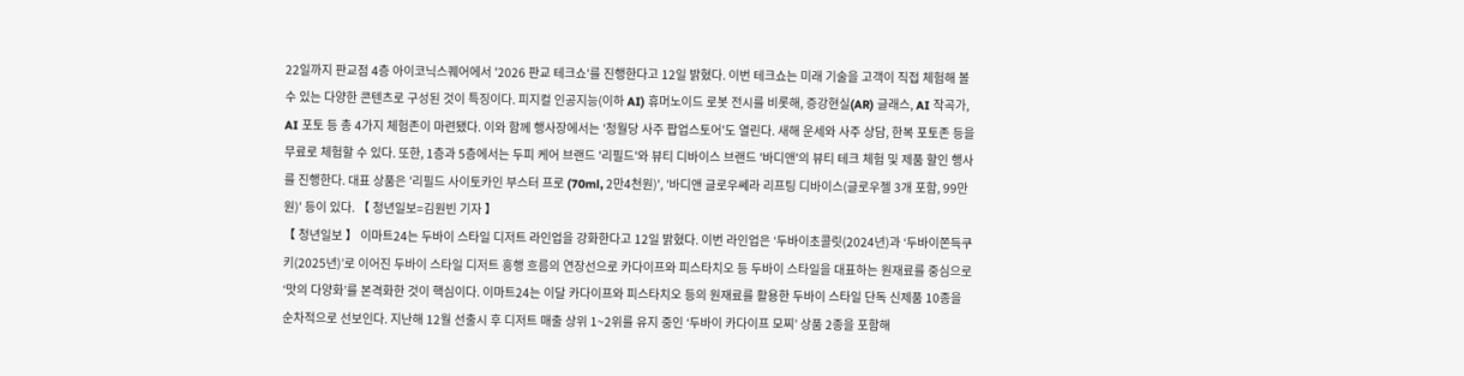22일까지 판교점 4층 아이코닉스퀘어에서 '2026 판교 테크쇼'를 진행한다고 12일 밝혔다. 이번 테크쇼는 미래 기술을 고객이 직접 체험해 볼 수 있는 다양한 콘텐츠로 구성된 것이 특징이다. 피지컬 인공지능(이하 AI) 휴머노이드 로봇 전시를 비롯해, 증강현실(AR) 글래스, AI 작곡가, AI 포토 등 총 4가지 체험존이 마련됐다. 이와 함께 행사장에서는 '청월당 사주 팝업스토어'도 열린다. 새해 운세와 사주 상담, 한복 포토존 등을 무료로 체험할 수 있다. 또한, 1층과 5층에서는 두피 케어 브랜드 '리필드'와 뷰티 디바이스 브랜드 '바디앤'의 뷰티 테크 체험 및 제품 할인 행사를 진행한다. 대표 상품은 '리필드 사이토카인 부스터 프로 (70ml, 2만4천원)', '바디앤 글로우쎄라 리프팅 디바이스(글로우젤 3개 포함, 99만원)' 등이 있다. 【 청년일보=김원빈 기자 】
【 청년일보 】 이마트24는 두바이 스타일 디저트 라인업을 강화한다고 12일 밝혔다. 이번 라인업은 ‘두바이초콜릿(2024년)과 ‘두바이쫀득쿠키(2025년)’로 이어진 두바이 스타일 디저트 흥행 흐름의 연장선으로 카다이프와 피스타치오 등 두바이 스타일을 대표하는 원재료를 중심으로 ‘맛의 다양화’를 본격화한 것이 핵심이다. 이마트24는 이달 카다이프와 피스타치오 등의 원재료를 활용한 두바이 스타일 단독 신제품 10종을 순차적으로 선보인다. 지난해 12월 선출시 후 디저트 매출 상위 1~2위를 유지 중인 ‘두바이 카다이프 모찌’ 상품 2종을 포함해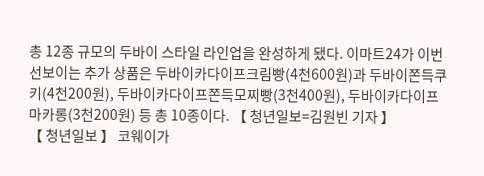총 12종 규모의 두바이 스타일 라인업을 완성하게 됐다. 이마트24가 이번 선보이는 추가 상품은 두바이카다이프크림빵(4천600원)과 두바이쫀득쿠키(4천200원), 두바이카다이프쫀득모찌빵(3천400원), 두바이카다이프마카롱(3천200원) 등 총 10종이다. 【 청년일보=김원빈 기자 】
【 청년일보 】 코웨이가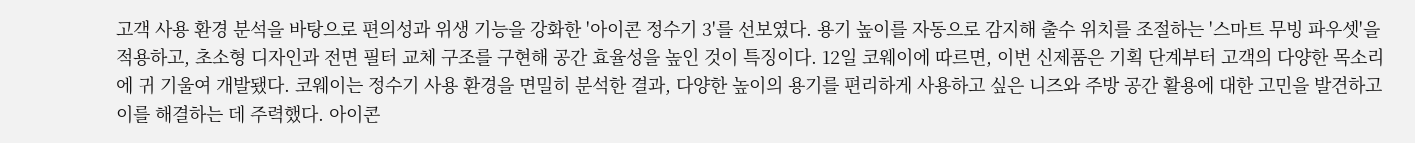고객 사용 환경 분석을 바탕으로 편의성과 위생 기능을 강화한 '아이콘 정수기 3'를 선보였다. 용기 높이를 자동으로 감지해 출수 위치를 조절하는 '스마트 무빙 파우셋'을 적용하고, 초소형 디자인과 전면 필터 교체 구조를 구현해 공간 효율성을 높인 것이 특징이다. 12일 코웨이에 따르면, 이번 신제품은 기획 단계부터 고객의 다양한 목소리에 귀 기울여 개발됐다. 코웨이는 정수기 사용 환경을 면밀히 분석한 결과, 다양한 높이의 용기를 편리하게 사용하고 싶은 니즈와 주방 공간 활용에 대한 고민을 발견하고 이를 해결하는 데 주력했다. 아이콘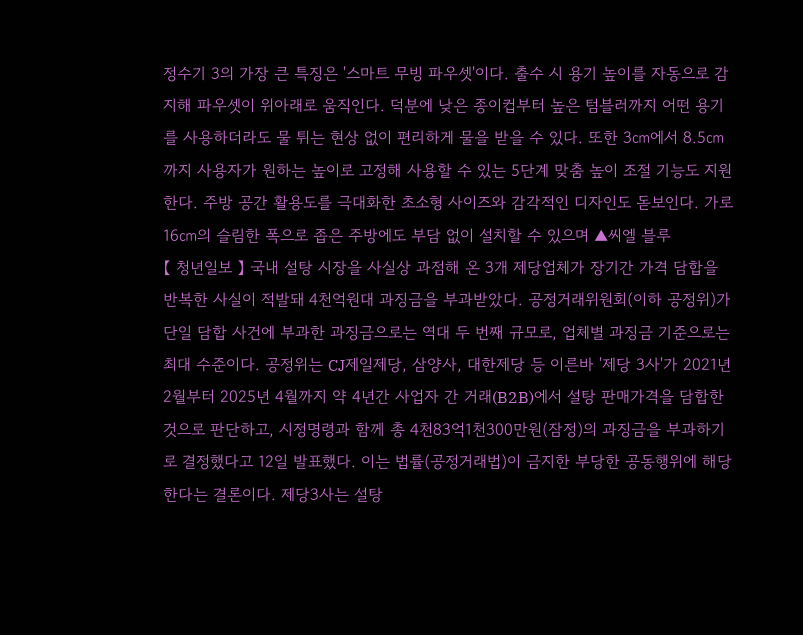정수기 3의 가장 큰 특징은 '스마트 무빙 파우셋'이다. 출수 시 용기 높이를 자동으로 감지해 파우셋이 위아래로 움직인다. 덕분에 낮은 종이컵부터 높은 텀블러까지 어떤 용기를 사용하더라도 물 튀는 현상 없이 편리하게 물을 받을 수 있다. 또한 3㎝에서 8.5㎝까지 사용자가 원하는 높이로 고정해 사용할 수 있는 5단계 맞춤 높이 조절 기능도 지원한다. 주방 공간 활용도를 극대화한 초소형 사이즈와 감각적인 디자인도 돋보인다. 가로 16㎝의 슬림한 폭으로 좁은 주방에도 부담 없이 설치할 수 있으며 ▲씨엘 블루
【 청년일보 】 국내 설탕 시장을 사실상 과점해 온 3개 제당업체가 장기간 가격 담합을 반복한 사실이 적발돼 4천억원대 과징금을 부과받았다. 공정거래위원회(이하 공정위)가 단일 담합 사건에 부과한 과징금으로는 역대 두 번째 규모로, 업체별 과징금 기준으로는 최대 수준이다. 공정위는 CJ제일제당, 삼양사, 대한제당 등 이른바 '제당 3사'가 2021년 2월부터 2025년 4월까지 약 4년간 사업자 간 거래(B2B)에서 설탕 판매가격을 담합한 것으로 판단하고, 시정명령과 함께 총 4천83억1천300만원(잠정)의 과징금을 부과하기로 결정했다고 12일 발표했다. 이는 법률(공정거래법)이 금지한 부당한 공동행위에 해당한다는 결론이다. 제당3사는 설탕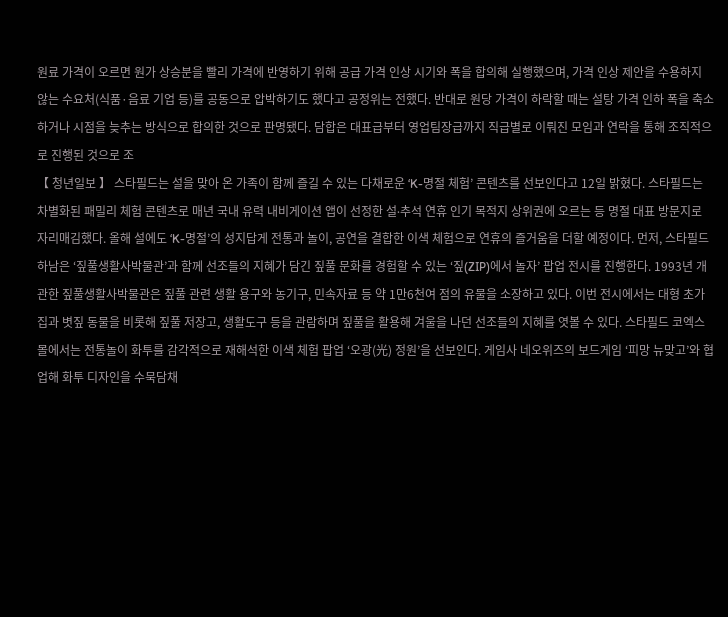원료 가격이 오르면 원가 상승분을 빨리 가격에 반영하기 위해 공급 가격 인상 시기와 폭을 합의해 실행했으며, 가격 인상 제안을 수용하지 않는 수요처(식품·음료 기업 등)를 공동으로 압박하기도 했다고 공정위는 전했다. 반대로 원당 가격이 하락할 때는 설탕 가격 인하 폭을 축소하거나 시점을 늦추는 방식으로 합의한 것으로 판명됐다. 담합은 대표급부터 영업팀장급까지 직급별로 이뤄진 모임과 연락을 통해 조직적으로 진행된 것으로 조
【 청년일보 】 스타필드는 설을 맞아 온 가족이 함께 즐길 수 있는 다채로운 ‘K-명절 체험’ 콘텐츠를 선보인다고 12일 밝혔다. 스타필드는 차별화된 패밀리 체험 콘텐츠로 매년 국내 유력 내비게이션 앱이 선정한 설∙추석 연휴 인기 목적지 상위권에 오르는 등 명절 대표 방문지로 자리매김했다. 올해 설에도 ‘K-명절’의 성지답게 전통과 놀이, 공연을 결합한 이색 체험으로 연휴의 즐거움을 더할 예정이다. 먼저, 스타필드 하남은 ‘짚풀생활사박물관’과 함께 선조들의 지혜가 담긴 짚풀 문화를 경험할 수 있는 ‘짚(ZIP)에서 놀자’ 팝업 전시를 진행한다. 1993년 개관한 짚풀생활사박물관은 짚풀 관련 생활 용구와 농기구, 민속자료 등 약 1만6천여 점의 유물을 소장하고 있다. 이번 전시에서는 대형 초가집과 볏짚 동물을 비롯해 짚풀 저장고, 생활도구 등을 관람하며 짚풀을 활용해 겨울을 나던 선조들의 지혜를 엿볼 수 있다. 스타필드 코엑스몰에서는 전통놀이 화투를 감각적으로 재해석한 이색 체험 팝업 ‘오광(光) 정원’을 선보인다. 게임사 네오위즈의 보드게임 ‘피망 뉴맞고’와 협업해 화투 디자인을 수묵담채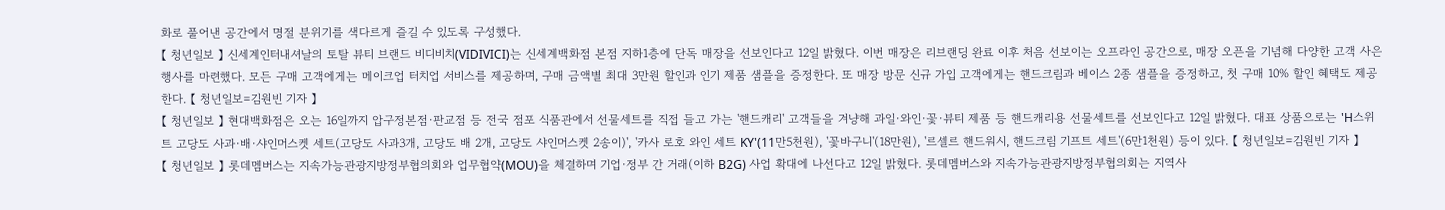화로 풀어낸 공간에서 명절 분위기를 색다르게 즐길 수 있도록 구성했다.
【 청년일보 】 신세계인터내셔날의 토탈 뷰티 브랜드 비디비치(VIDIVICI)는 신세계백화점 본점 지하1층에 단독 매장을 선보인다고 12일 밝혔다. 이번 매장은 리브랜딩 완료 이후 처음 선보이는 오프라인 공간으로, 매장 오픈을 기념해 다양한 고객 사은 행사를 마련했다. 모든 구매 고객에게는 메이크업 터치업 서비스를 제공하며, 구매 금액별 최대 3만원 할인과 인기 제품 샘플을 증정한다. 또 매장 방문 신규 가입 고객에게는 핸드크림과 베이스 2종 샘플을 증정하고, 첫 구매 10% 할인 혜택도 제공한다. 【 청년일보=김원빈 기자 】
【 청년일보 】 현대백화점은 오는 16일까지 압구정본점·판교점 등 전국 점포 식품관에서 선물세트를 직접 들고 가는 '핸드캐리' 고객들을 겨냥해 과일·와인·꽃·뷰티 제품 등 핸드캐리용 선물세트를 선보인다고 12일 밝혔다. 대표 상품으로는 'H스위트 고당도 사과·배·샤인머스켓 세트(고당도 사과3개, 고당도 배 2개, 고당도 샤인머스켓 2송이)', '카사 로호 와인 세트 KY'(11만5천원), '꽃바구니'(18만원), '르셀르 핸드워시, 핸드크림 기프트 세트'(6만1천원) 등이 있다. 【 청년일보=김원빈 기자 】
【 청년일보 】 롯데멤버스는 지속가능관광지방정부협의회와 업무협약(MOU)을 체결하며 기업·정부 간 거래(이하 B2G) 사업 확대에 나선다고 12일 밝혔다. 롯데멤버스와 지속가능관광지방정부협의회는 지역사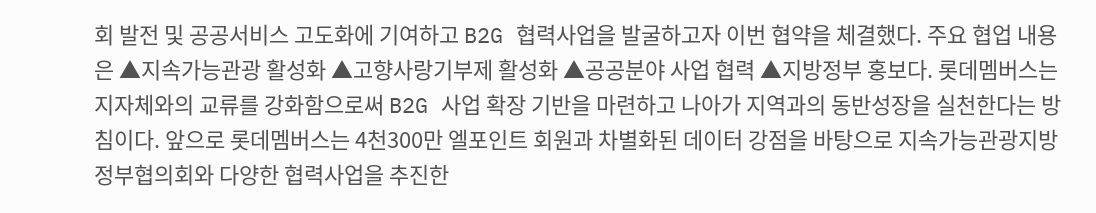회 발전 및 공공서비스 고도화에 기여하고 B2G 협력사업을 발굴하고자 이번 협약을 체결했다. 주요 협업 내용은 ▲지속가능관광 활성화 ▲고향사랑기부제 활성화 ▲공공분야 사업 협력 ▲지방정부 홍보다. 롯데멤버스는 지자체와의 교류를 강화함으로써 B2G 사업 확장 기반을 마련하고 나아가 지역과의 동반성장을 실천한다는 방침이다. 앞으로 롯데멤버스는 4천300만 엘포인트 회원과 차별화된 데이터 강점을 바탕으로 지속가능관광지방정부협의회와 다양한 협력사업을 추진한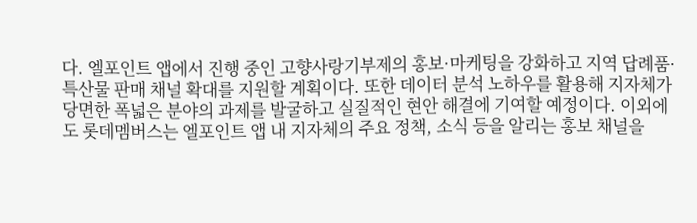다. 엘포인트 앱에서 진행 중인 고향사랑기부제의 홍보·마케팅을 강화하고 지역 답례품·특산물 판매 채널 확대를 지원할 계획이다. 또한 데이터 분석 노하우를 활용해 지자체가 당면한 폭넓은 분야의 과제를 발굴하고 실질적인 현안 해결에 기여할 예정이다. 이외에도 롯데멤버스는 엘포인트 앱 내 지자체의 주요 정책, 소식 등을 알리는 홍보 채널을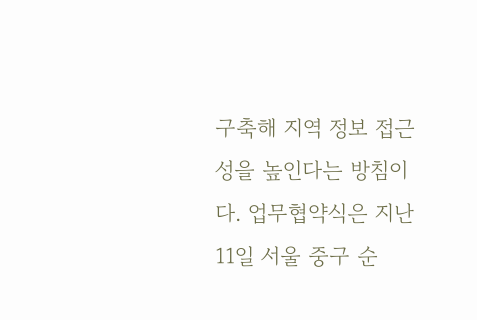구축해 지역 정보 접근성을 높인다는 방침이다. 업무협약식은 지난 11일 서울 중구 순